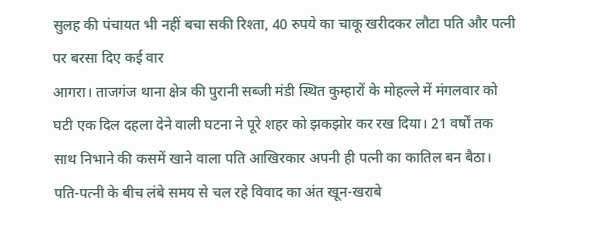सुलह की पंचायत भी नहीं बचा सकी रिश्ता, 40 रुपये का चाकू खरीदकर लौटा पति और पत्नी पर बरसा दिए कई वार
आगरा। ताजगंज थाना क्षेत्र की पुरानी सब्जी मंडी स्थित कुम्हारों के मोहल्ले में मंगलवार को घटी एक दिल दहला देने वाली घटना ने पूरे शहर को झकझोर कर रख दिया। 21 वर्षों तक साथ निभाने की कसमें खाने वाला पति आखिरकार अपनी ही पत्नी का कातिल बन बैठा। पति-पत्नी के बीच लंबे समय से चल रहे विवाद का अंत खून-खराबे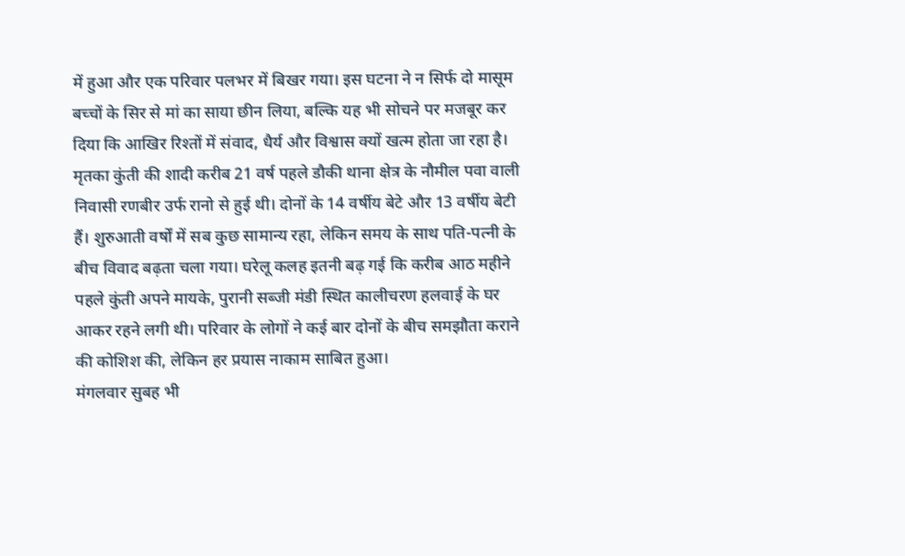में हुआ और एक परिवार पलभर में बिखर गया। इस घटना ने न सिर्फ दो मासूम बच्चों के सिर से मां का साया छीन लिया, बल्कि यह भी सोचने पर मजबूर कर दिया कि आखिर रिश्तों में संवाद, धैर्य और विश्वास क्यों खत्म होता जा रहा है। मृतका कुंती की शादी करीब 21 वर्ष पहले डौकी थाना क्षेत्र के नौमील पवा वाली निवासी रणबीर उर्फ रानो से हुई थी। दोनों के 14 वर्षीय बेटे और 13 वर्षीय बेटी हैं। शुरुआती वर्षों में सब कुछ सामान्य रहा, लेकिन समय के साथ पति-पत्नी के बीच विवाद बढ़ता चला गया। घरेलू कलह इतनी बढ़ गई कि करीब आठ महीने पहले कुंती अपने मायके, पुरानी सब्जी मंडी स्थित कालीचरण हलवाई के घर आकर रहने लगी थी। परिवार के लोगों ने कई बार दोनों के बीच समझौता कराने की कोशिश की, लेकिन हर प्रयास नाकाम साबित हुआ।
मंगलवार सुबह भी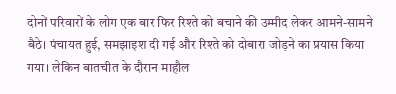दोनों परिवारों के लोग एक बार फिर रिश्ते को बचाने की उम्मीद लेकर आमने-सामने बैठे। पंचायत हुई, समझाइश दी गई और रिश्ते को दोबारा जोड़ने का प्रयास किया गया। लेकिन बातचीत के दौरान माहौल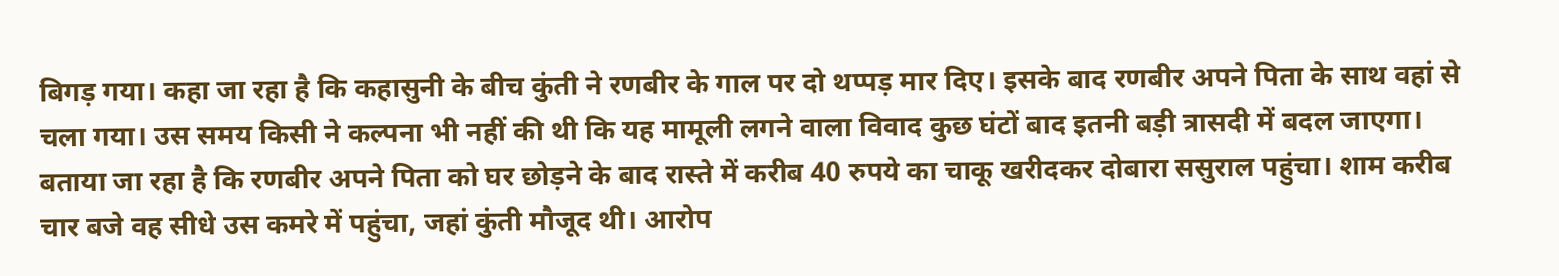बिगड़ गया। कहा जा रहा है कि कहासुनी के बीच कुंती ने रणबीर के गाल पर दो थप्पड़ मार दिए। इसके बाद रणबीर अपने पिता के साथ वहां से चला गया। उस समय किसी ने कल्पना भी नहीं की थी कि यह मामूली लगने वाला विवाद कुछ घंटों बाद इतनी बड़ी त्रासदी में बदल जाएगा। बताया जा रहा है कि रणबीर अपने पिता को घर छोड़ने के बाद रास्ते में करीब 40 रुपये का चाकू खरीदकर दोबारा ससुराल पहुंचा। शाम करीब चार बजे वह सीधे उस कमरे में पहुंचा, जहां कुंती मौजूद थी। आरोप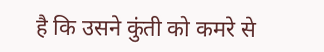है कि उसने कुंती को कमरे से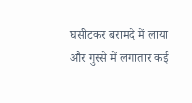घसीटकर बरामदे में लाया और गुस्से में लगातार कई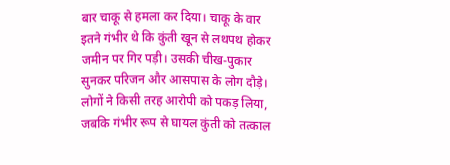बार चाकू से हमला कर दिया। चाकू के वार इतने गंभीर थे कि कुंती खून से लथपथ होकर जमीन पर गिर पड़ी। उसकी चीख-पुकार सुनकर परिजन और आसपास के लोग दौड़े। लोगों ने किसी तरह आरोपी को पकड़ लिया, जबकि गंभीर रूप से घायल कुंती को तत्काल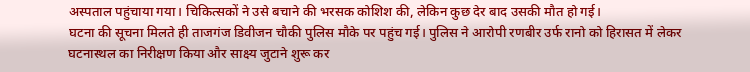अस्पताल पहुंचाया गया। चिकित्सकों ने उसे बचाने की भरसक कोशिश की, लेकिन कुछ देर बाद उसकी मौत हो गई।
घटना की सूचना मिलते ही ताजगंज डिवीजन चौकी पुलिस मौके पर पहुंच गई। पुलिस ने आरोपी रणबीर उर्फ रानो को हिरासत में लेकर घटनास्थल का निरीक्षण किया और साक्ष्य जुटाने शुरू कर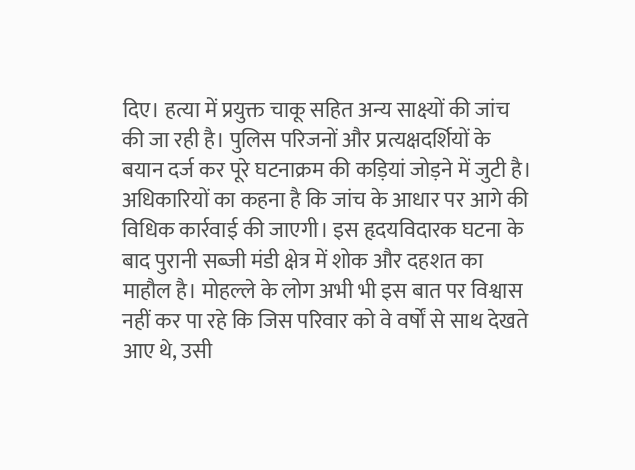दिए। हत्या में प्रयुक्त चाकू सहित अन्य साक्ष्यों की जांच की जा रही है। पुलिस परिजनों और प्रत्यक्षदर्शियों के बयान दर्ज कर पूरे घटनाक्रम की कड़ियां जोड़ने में जुटी है। अधिकारियों का कहना है कि जांच के आधार पर आगे की विधिक कार्रवाई की जाएगी। इस हृदयविदारक घटना के बाद पुरानी सब्जी मंडी क्षेत्र में शोक और दहशत का माहौल है। मोहल्ले के लोग अभी भी इस बात पर विश्वास नहीं कर पा रहे कि जिस परिवार को वे वर्षों से साथ देखते आए थे, उसी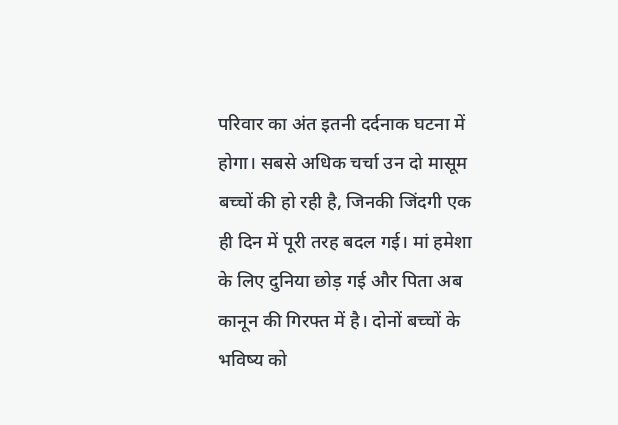परिवार का अंत इतनी दर्दनाक घटना में होगा। सबसे अधिक चर्चा उन दो मासूम बच्चों की हो रही है, जिनकी जिंदगी एक ही दिन में पूरी तरह बदल गई। मां हमेशा के लिए दुनिया छोड़ गई और पिता अब कानून की गिरफ्त में है। दोनों बच्चों के भविष्य को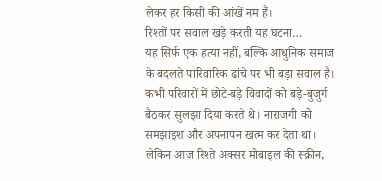लेकर हर किसी की आंखें नम हैं।
रिश्तों पर सवाल खड़े करती यह घटना…
यह सिर्फ एक हत्या नहीं, बल्कि आधुनिक समाज के बदलते पारिवारिक ढांचे पर भी बड़ा सवाल है। कभी परिवारों में छोटे-बड़े विवादों को बड़े-बुजुर्ग बैठकर सुलझा दिया करते थे। नाराजगी को समझाइश और अपनापन खत्म कर देता था। लेकिन आज रिश्ते अक्सर मोबाइल की स्क्रीन,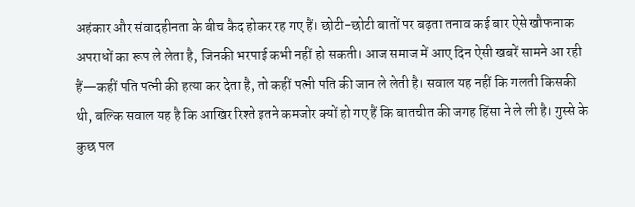अहंकार और संवादहीनता के बीच कैद होकर रह गए हैं। छोटी-छोटी बातों पर बढ़ता तनाव कई बार ऐसे खौफनाक अपराधों का रूप ले लेता है, जिनकी भरपाई कभी नहीं हो सकती। आज समाज में आए दिन ऐसी खबरें सामने आ रही हैं—कहीं पति पत्नी की हत्या कर देता है, तो कहीं पत्नी पति की जान ले लेती है। सवाल यह नहीं कि गलती किसकी थी, बल्कि सवाल यह है कि आखिर रिश्ते इतने कमजोर क्यों हो गए हैं कि बातचीत की जगह हिंसा ने ले ली है। गुस्से के कुछ पल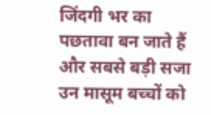जिंदगी भर का पछतावा बन जाते हैं और सबसे बड़ी सजा उन मासूम बच्चों को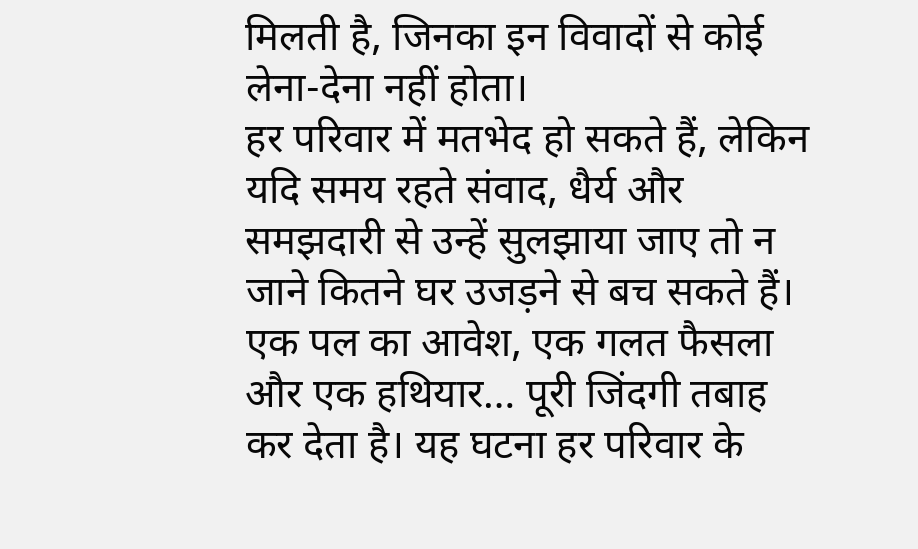मिलती है, जिनका इन विवादों से कोई लेना-देना नहीं होता।
हर परिवार में मतभेद हो सकते हैं, लेकिन यदि समय रहते संवाद, धैर्य और समझदारी से उन्हें सुलझाया जाए तो न जाने कितने घर उजड़ने से बच सकते हैं। एक पल का आवेश, एक गलत फैसला और एक हथियार… पूरी जिंदगी तबाह कर देता है। यह घटना हर परिवार के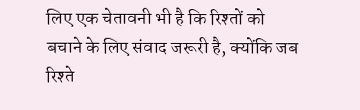लिए एक चेतावनी भी है कि रिश्तों को बचाने के लिए संवाद जरूरी है, क्योंकि जब रिश्ते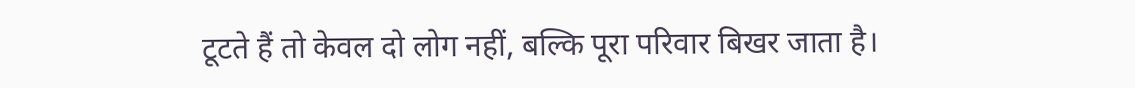टूटते हैं तो केवल दो लोग नहीं, बल्कि पूरा परिवार बिखर जाता है।